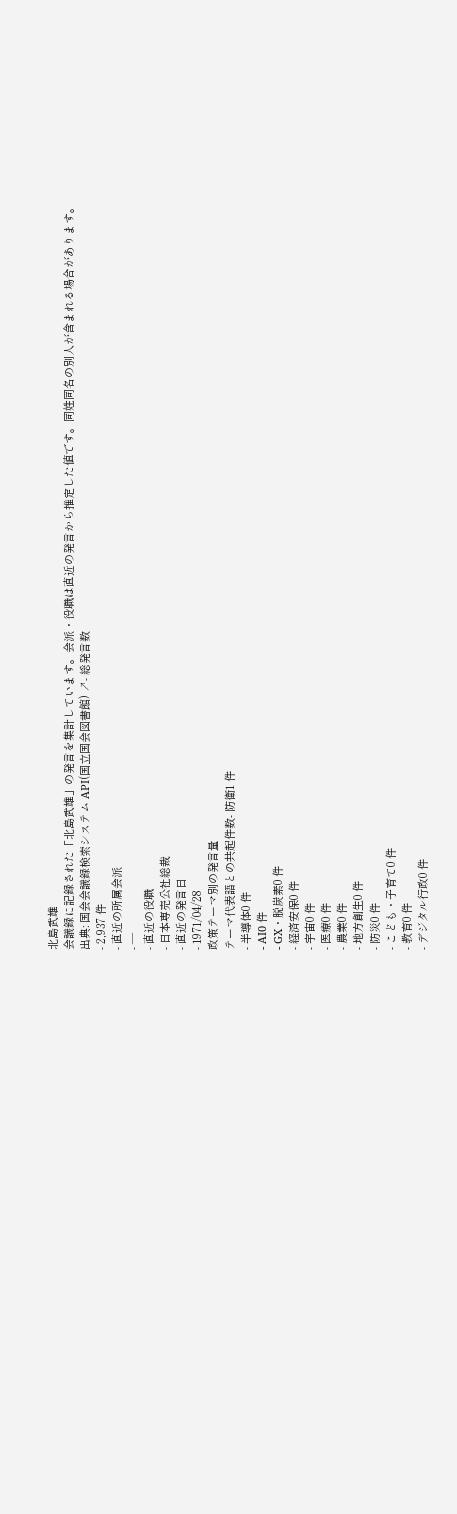北島武雄
会議録に記録された「北島武雄」の発言を集計しています。会派・役職は直近の発言から推定した値です。同姓同名の別人が含まれる場合があります。
出典: 国会会議録検索システム API(国立国会図書館) ↗- 総発言数
- 2,937 件
- 直近の所属会派
- —
- 直近の役職
- 日本専売公社総裁
- 直近の発言日
- 1971/04/28
政策テーマ別の発言量
テーマ代表語との共起件数- 防衛1 件
- 半導体0 件
- AI0 件
- GX・脱炭素0 件
- 経済安保0 件
- 宇宙0 件
- 医療0 件
- 農業0 件
- 地方創生0 件
- 防災0 件
- こども・子育て0 件
- 教育0 件
- デジタル行政0 件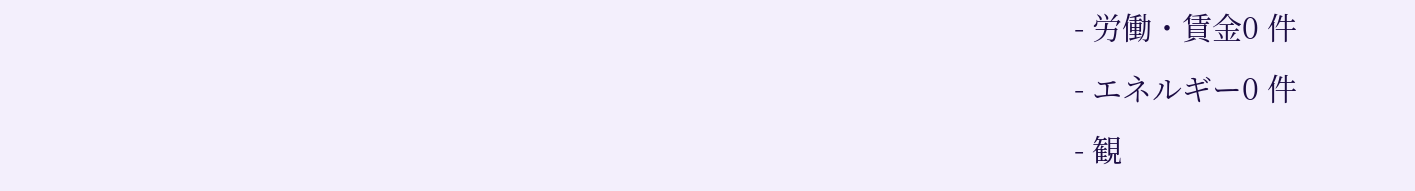- 労働・賃金0 件
- エネルギー0 件
- 観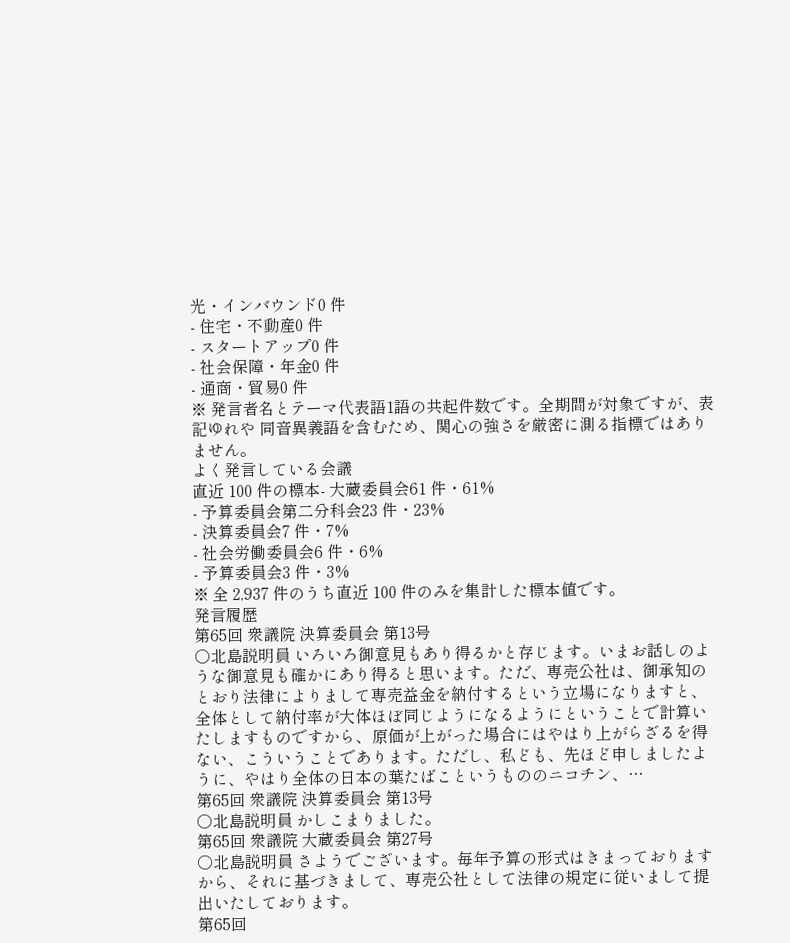光・インバウンド0 件
- 住宅・不動産0 件
- スタートアップ0 件
- 社会保障・年金0 件
- 通商・貿易0 件
※ 発言者名とテーマ代表語1語の共起件数です。全期間が対象ですが、表記ゆれや 同音異義語を含むため、関心の強さを厳密に測る指標ではありません。
よく発言している会議
直近 100 件の標本- 大蔵委員会61 件・61%
- 予算委員会第二分科会23 件・23%
- 決算委員会7 件・7%
- 社会労働委員会6 件・6%
- 予算委員会3 件・3%
※ 全 2,937 件のうち直近 100 件のみを集計した標本値です。
発言履歴
第65回 衆議院 決算委員会 第13号
○北島説明員 いろいろ御意見もあり得るかと存じます。いまお話しのような御意見も確かにあり得ると思います。ただ、専売公社は、御承知のとおり法律によりまして専売益金を納付するという立場になりますと、全体として納付率が大体ほぼ同じようになるようにということで計算いたしますものですから、原価が上がった場合にはやはり上がらざるを得ない、こういうことであります。ただし、私ども、先ほど申しましたように、やはり全体の日本の葉たばこというもののニコチン、…
第65回 衆議院 決算委員会 第13号
○北島説明員 かしこまりました。
第65回 衆議院 大蔵委員会 第27号
○北島説明員 さようでございます。毎年予算の形式はきまっておりますから、それに基づきまして、専売公社として法律の規定に従いまして提出いたしております。
第65回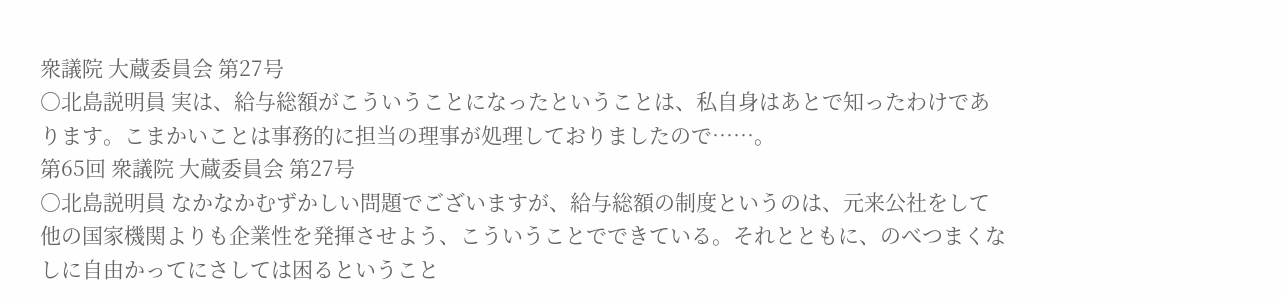衆議院 大蔵委員会 第27号
○北島説明員 実は、給与総額がこういうことになったということは、私自身はあとで知ったわけであります。こまかいことは事務的に担当の理事が処理しておりましたので……。
第65回 衆議院 大蔵委員会 第27号
○北島説明員 なかなかむずかしい問題でございますが、給与総額の制度というのは、元来公社をして他の国家機関よりも企業性を発揮させよう、こういうことでできている。それとともに、のべつまくなしに自由かってにさしては困るということ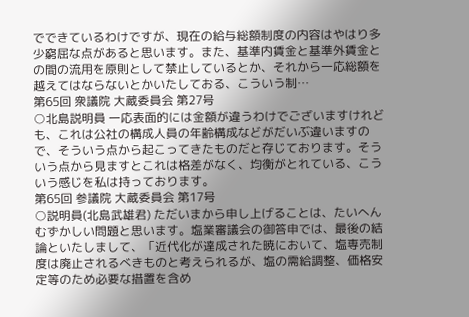でできているわけですが、現在の給与総額制度の内容はやはり多少窮屈な点があると思います。また、基準内賃金と基準外賃金との間の流用を原則として禁止しているとか、それから一応総額を越えてはならないとかいたしておる、こういう制…
第65回 衆議院 大蔵委員会 第27号
○北島説明員 一応表面的には金額が違うわけでございますけれども、これは公社の構成人員の年齢構成などがだいぶ違いますので、そういう点から起こってきたものだと存じております。そういう点から見ますとこれは格差がなく、均衡がとれている、こういう感じを私は持っております。
第65回 参議院 大蔵委員会 第17号
○説明員(北島武雄君) ただいまから申し上げることは、たいへんむずかしい問題と思います。塩業審議会の御答申では、最後の結論といたしまして、「近代化が達成された暁において、塩専売制度は廃止されるべきものと考えられるが、塩の需給調整、価格安定等のため必要な措置を含め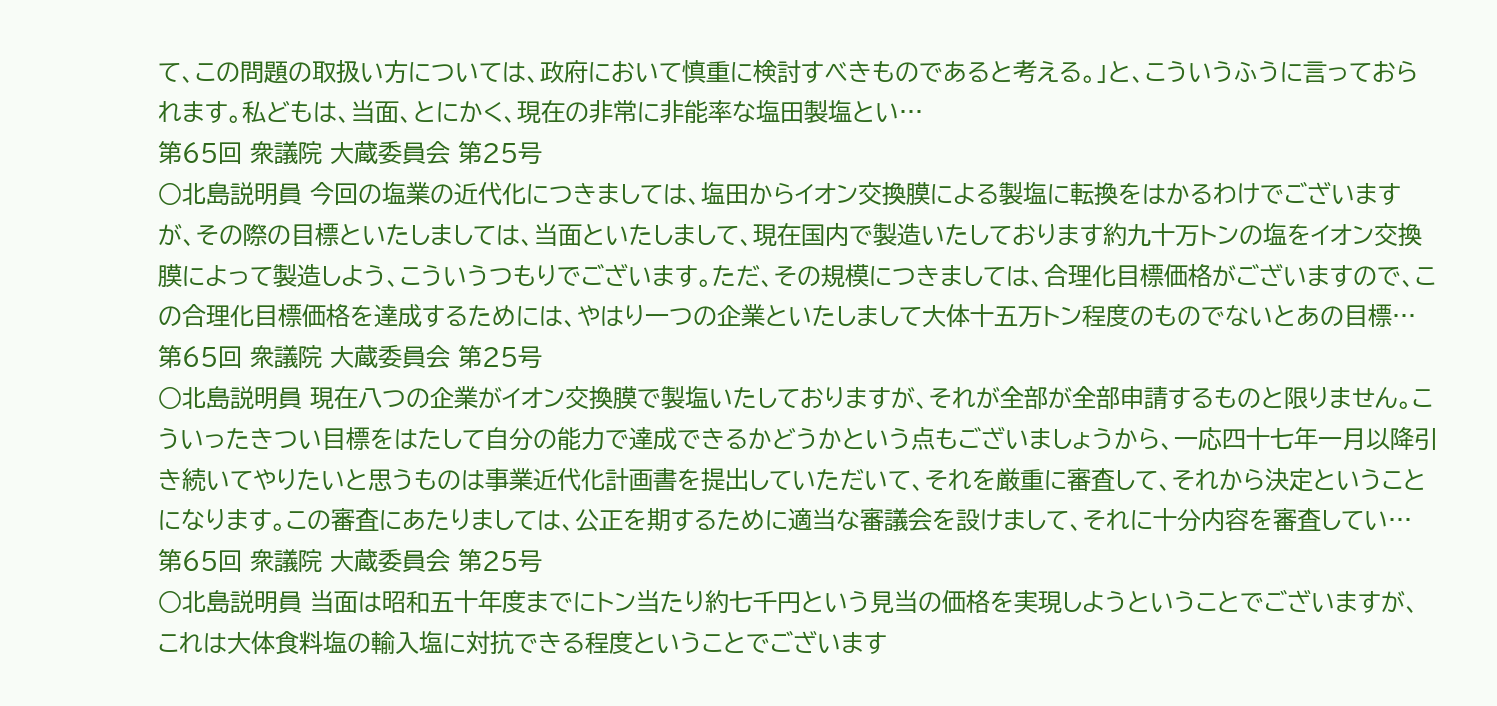て、この問題の取扱い方については、政府において慎重に検討すべきものであると考える。」と、こういうふうに言っておられます。私どもは、当面、とにかく、現在の非常に非能率な塩田製塩とい…
第65回 衆議院 大蔵委員会 第25号
○北島説明員 今回の塩業の近代化につきましては、塩田からイオン交換膜による製塩に転換をはかるわけでございますが、その際の目標といたしましては、当面といたしまして、現在国内で製造いたしております約九十万トンの塩をイオン交換膜によって製造しよう、こういうつもりでございます。ただ、その規模につきましては、合理化目標価格がございますので、この合理化目標価格を達成するためには、やはり一つの企業といたしまして大体十五万トン程度のものでないとあの目標…
第65回 衆議院 大蔵委員会 第25号
○北島説明員 現在八つの企業がイオン交換膜で製塩いたしておりますが、それが全部が全部申請するものと限りません。こういったきつい目標をはたして自分の能力で達成できるかどうかという点もございましょうから、一応四十七年一月以降引き続いてやりたいと思うものは事業近代化計画書を提出していただいて、それを厳重に審査して、それから決定ということになります。この審査にあたりましては、公正を期するために適当な審議会を設けまして、それに十分内容を審査してい…
第65回 衆議院 大蔵委員会 第25号
○北島説明員 当面は昭和五十年度までにトン当たり約七千円という見当の価格を実現しようということでございますが、これは大体食料塩の輸入塩に対抗できる程度ということでございます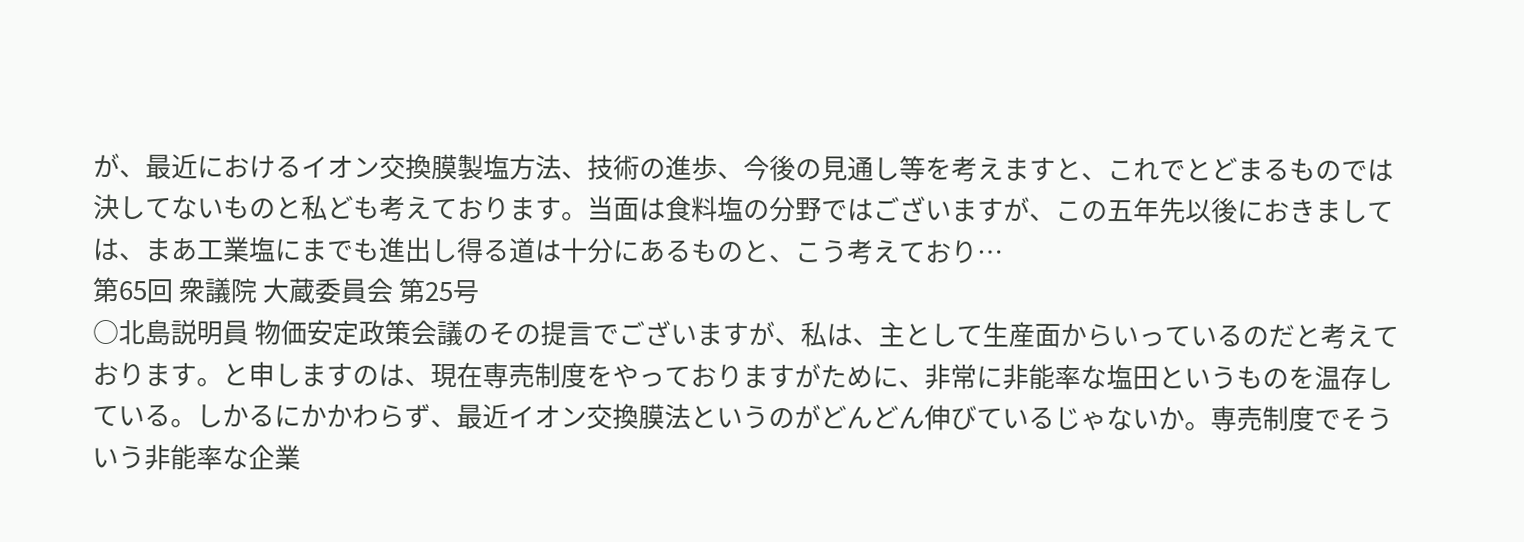が、最近におけるイオン交換膜製塩方法、技術の進歩、今後の見通し等を考えますと、これでとどまるものでは決してないものと私ども考えております。当面は食料塩の分野ではございますが、この五年先以後におきましては、まあ工業塩にまでも進出し得る道は十分にあるものと、こう考えており…
第65回 衆議院 大蔵委員会 第25号
○北島説明員 物価安定政策会議のその提言でございますが、私は、主として生産面からいっているのだと考えております。と申しますのは、現在専売制度をやっておりますがために、非常に非能率な塩田というものを温存している。しかるにかかわらず、最近イオン交換膜法というのがどんどん伸びているじゃないか。専売制度でそういう非能率な企業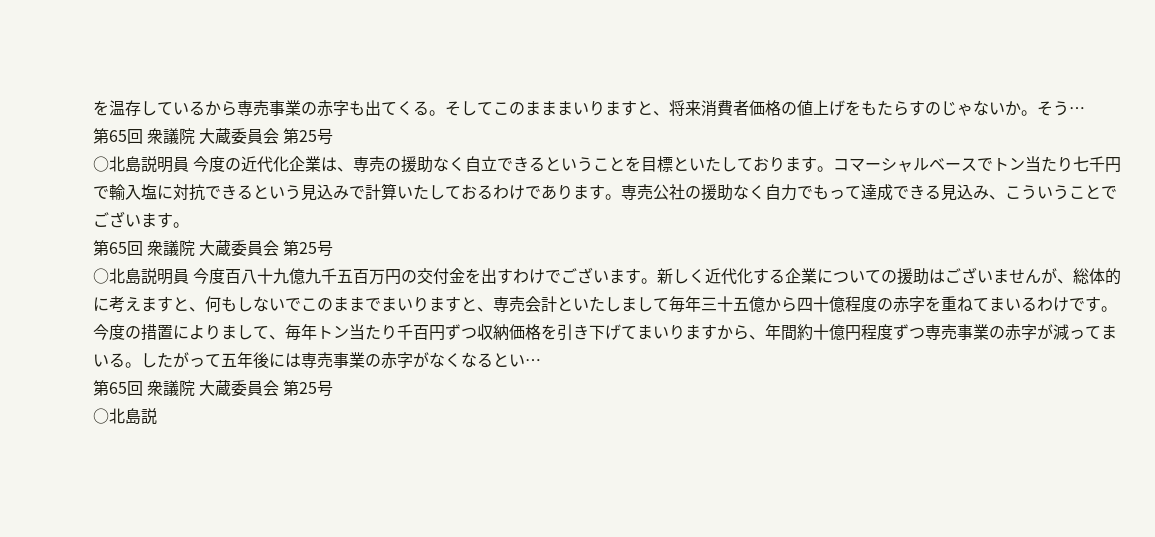を温存しているから専売事業の赤字も出てくる。そしてこのまままいりますと、将来消費者価格の値上げをもたらすのじゃないか。そう…
第65回 衆議院 大蔵委員会 第25号
○北島説明員 今度の近代化企業は、専売の援助なく自立できるということを目標といたしております。コマーシャルベースでトン当たり七千円で輸入塩に対抗できるという見込みで計算いたしておるわけであります。専売公社の援助なく自力でもって達成できる見込み、こういうことでございます。
第65回 衆議院 大蔵委員会 第25号
○北島説明員 今度百八十九億九千五百万円の交付金を出すわけでございます。新しく近代化する企業についての援助はございませんが、総体的に考えますと、何もしないでこのままでまいりますと、専売会計といたしまして毎年三十五億から四十億程度の赤字を重ねてまいるわけです。今度の措置によりまして、毎年トン当たり千百円ずつ収納価格を引き下げてまいりますから、年間約十億円程度ずつ専売事業の赤字が減ってまいる。したがって五年後には専売事業の赤字がなくなるとい…
第65回 衆議院 大蔵委員会 第25号
○北島説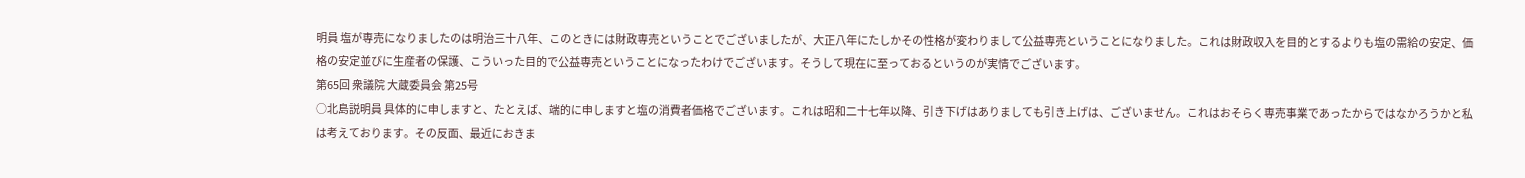明員 塩が専売になりましたのは明治三十八年、このときには財政専売ということでございましたが、大正八年にたしかその性格が変わりまして公益専売ということになりました。これは財政収入を目的とするよりも塩の需給の安定、価格の安定並びに生産者の保護、こういった目的で公益専売ということになったわけでございます。そうして現在に至っておるというのが実情でございます。
第65回 衆議院 大蔵委員会 第25号
○北島説明員 具体的に申しますと、たとえば、端的に申しますと塩の消費者価格でございます。これは昭和二十七年以降、引き下げはありましても引き上げは、ございません。これはおそらく専売事業であったからではなかろうかと私は考えております。その反面、最近におきま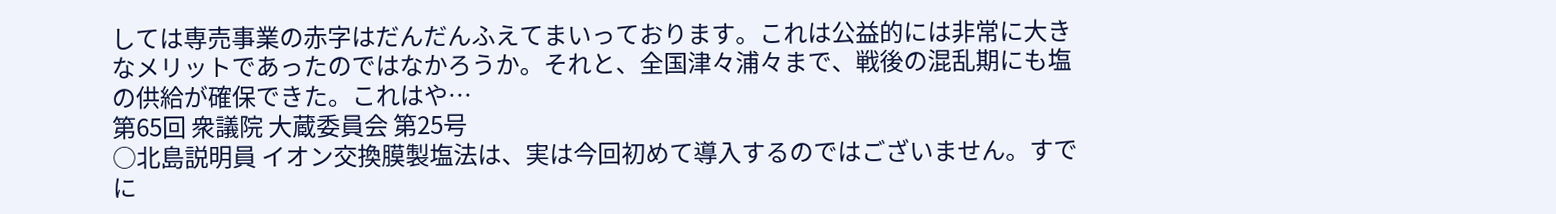しては専売事業の赤字はだんだんふえてまいっております。これは公益的には非常に大きなメリットであったのではなかろうか。それと、全国津々浦々まで、戦後の混乱期にも塩の供給が確保できた。これはや…
第65回 衆議院 大蔵委員会 第25号
○北島説明員 イオン交換膜製塩法は、実は今回初めて導入するのではございません。すでに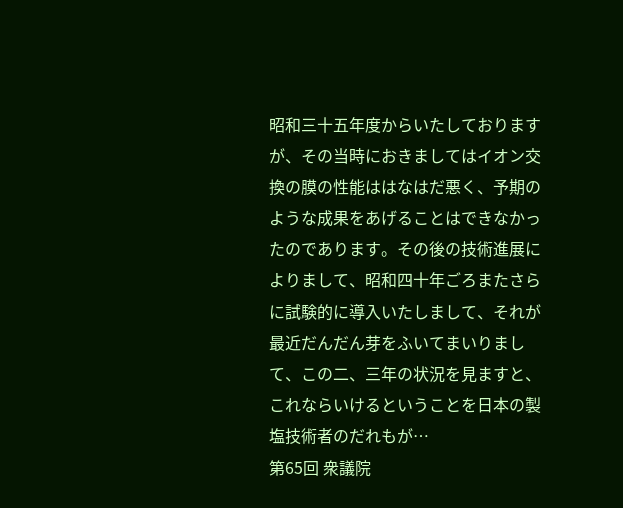昭和三十五年度からいたしておりますが、その当時におきましてはイオン交換の膜の性能ははなはだ悪く、予期のような成果をあげることはできなかったのであります。その後の技術進展によりまして、昭和四十年ごろまたさらに試験的に導入いたしまして、それが最近だんだん芽をふいてまいりまして、この二、三年の状況を見ますと、これならいけるということを日本の製塩技術者のだれもが…
第65回 衆議院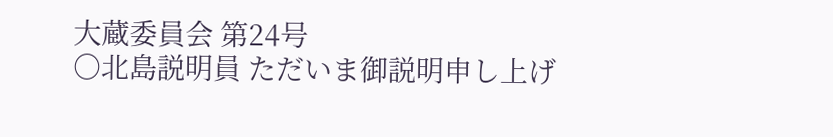大蔵委員会 第24号
○北島説明員 ただいま御説明申し上げ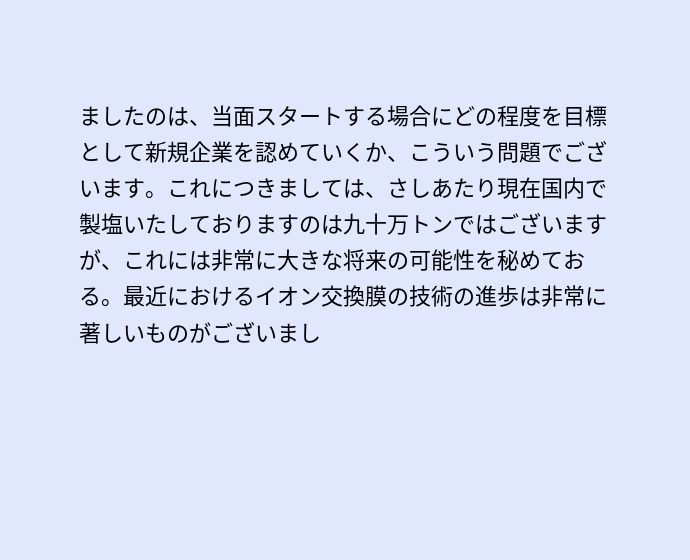ましたのは、当面スタートする場合にどの程度を目標として新規企業を認めていくか、こういう問題でございます。これにつきましては、さしあたり現在国内で製塩いたしておりますのは九十万トンではございますが、これには非常に大きな将来の可能性を秘めておる。最近におけるイオン交換膜の技術の進歩は非常に著しいものがございまし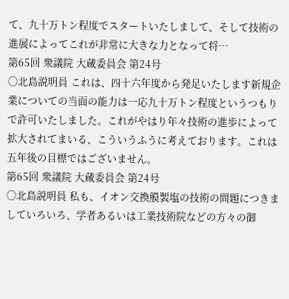て、九十万トン程度でスタートいたしまして、そして技術の進展によってこれが非常に大きな力となって将…
第65回 衆議院 大蔵委員会 第24号
○北島説明員 これは、四十六年度から発足いたします新規企業についての当面の能力は一応九十万トン程度というつもりで許可いたしました。これがやはり年々技術の進歩によって拡大されてまいる、こういうふうに考えております。これは五年後の目標ではございません。
第65回 衆議院 大蔵委員会 第24号
○北島説明員 私も、イオン交換膜製塩の技術の問題につきましていろいろ、学者あるいは工業技術院などの方々の御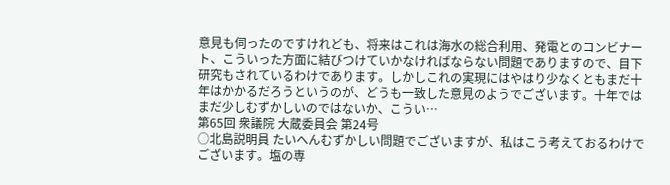意見も伺ったのですけれども、将来はこれは海水の総合利用、発電とのコンビナート、こういった方面に結びつけていかなければならない問題でありますので、目下研究もされているわけであります。しかしこれの実現にはやはり少なくともまだ十年はかかるだろうというのが、どうも一致した意見のようでございます。十年ではまだ少しむずかしいのではないか、こうい…
第65回 衆議院 大蔵委員会 第24号
○北島説明員 たいへんむずかしい問題でございますが、私はこう考えておるわけでございます。塩の専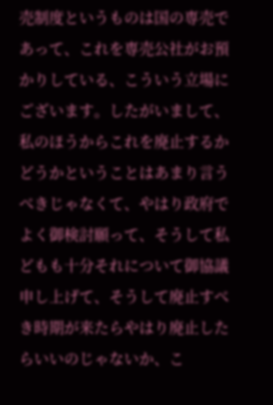売制度というものは国の専売であって、これを専売公社がお預かりしている、こういう立場にございます。したがいまして、私のほうからこれを廃止するかどうかということはあまり言うべきじゃなくて、やはり政府でよく御検討願って、そうして私どもも十分それについて御協議申し上げて、そうして廃止すべき時期が来たらやはり廃止したらいいのじゃないか、こ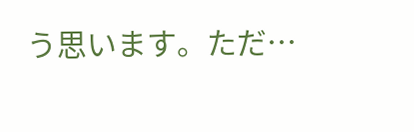う思います。ただ…